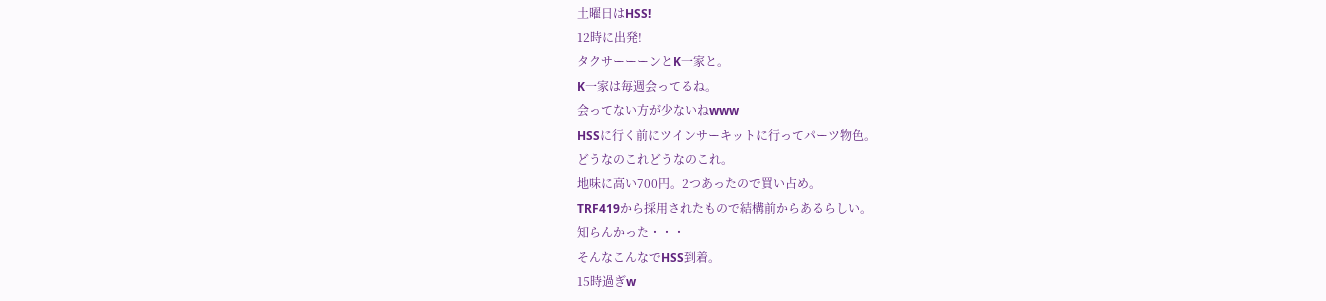土曜日はHSS!
12時に出発!
タクサーーーンとK一家と。
K一家は毎週会ってるね。
会ってない方が少ないねwww
HSSに行く前にツインサーキットに行ってパーツ物色。
どうなのこれどうなのこれ。
地味に高い700円。2つあったので買い占め。
TRF419から採用されたもので結構前からあるらしい。
知らんかった・・・
そんなこんなでHSS到着。
15時過ぎw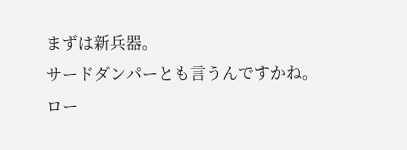まずは新兵器。
サードダンパーとも言うんですかね。
ロー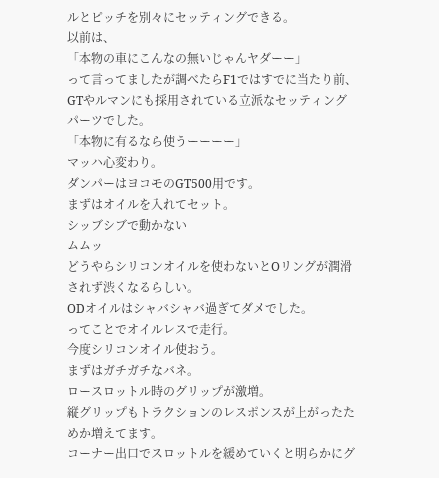ルとピッチを別々にセッティングできる。
以前は、
「本物の車にこんなの無いじゃんヤダーー」
って言ってましたが調べたらF1ではすでに当たり前、GTやルマンにも採用されている立派なセッティングパーツでした。
「本物に有るなら使うーーーー」
マッハ心変わり。
ダンパーはヨコモのGT500用です。
まずはオイルを入れてセット。
シッブシブで動かない
ムムッ
どうやらシリコンオイルを使わないとOリングが潤滑されず渋くなるらしい。
ODオイルはシャバシャバ過ぎてダメでした。
ってことでオイルレスで走行。
今度シリコンオイル使おう。
まずはガチガチなバネ。
ロースロットル時のグリップが激増。
縦グリップもトラクションのレスポンスが上がったためか増えてます。
コーナー出口でスロットルを緩めていくと明らかにグ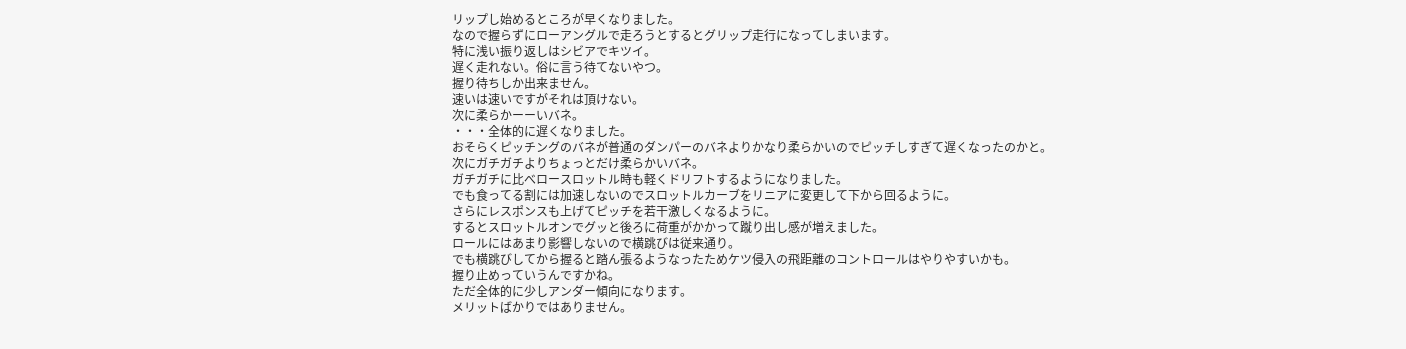リップし始めるところが早くなりました。
なので握らずにローアングルで走ろうとするとグリップ走行になってしまいます。
特に浅い振り返しはシビアでキツイ。
遅く走れない。俗に言う待てないやつ。
握り待ちしか出来ません。
速いは速いですがそれは頂けない。
次に柔らかーーいバネ。
・・・全体的に遅くなりました。
おそらくピッチングのバネが普通のダンパーのバネよりかなり柔らかいのでピッチしすぎて遅くなったのかと。
次にガチガチよりちょっとだけ柔らかいバネ。
ガチガチに比べロースロットル時も軽くドリフトするようになりました。
でも食ってる割には加速しないのでスロットルカーブをリニアに変更して下から回るように。
さらにレスポンスも上げてピッチを若干激しくなるように。
するとスロットルオンでグッと後ろに荷重がかかって蹴り出し感が増えました。
ロールにはあまり影響しないので横跳びは従来通り。
でも横跳びしてから握ると踏ん張るようなったためケツ侵入の飛距離のコントロールはやりやすいかも。
握り止めっていうんですかね。
ただ全体的に少しアンダー傾向になります。
メリットばかりではありません。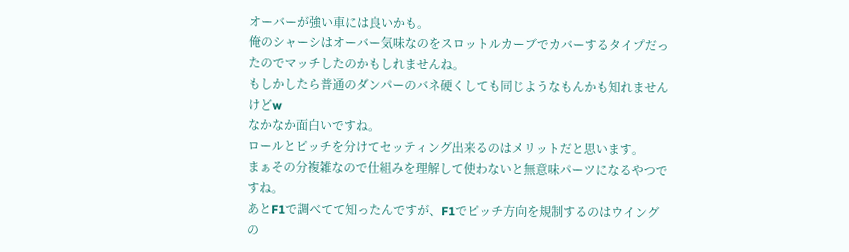オーバーが強い車には良いかも。
俺のシャーシはオーバー気味なのをスロットルカーブでカバーするタイプだったのでマッチしたのかもしれませんね。
もしかしたら普通のダンパーのバネ硬くしても同じようなもんかも知れませんけどw
なかなか面白いですね。
ロールとピッチを分けてセッティング出来るのはメリットだと思います。
まぁその分複雑なので仕組みを理解して使わないと無意味パーツになるやつですね。
あとF1で調べてて知ったんですが、F1でピッチ方向を規制するのはウイングの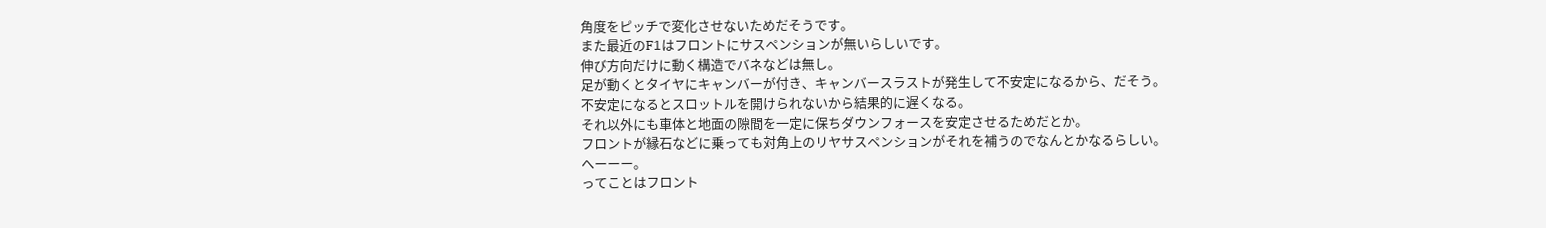角度をピッチで変化させないためだそうです。
また最近のF1はフロントにサスペンションが無いらしいです。
伸び方向だけに動く構造でバネなどは無し。
足が動くとタイヤにキャンバーが付き、キャンバースラストが発生して不安定になるから、だそう。
不安定になるとスロットルを開けられないから結果的に遅くなる。
それ以外にも車体と地面の隙間を一定に保ちダウンフォースを安定させるためだとか。
フロントが縁石などに乗っても対角上のリヤサスペンションがそれを補うのでなんとかなるらしい。
へーーー。
ってことはフロント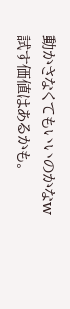動かさなくてもいいのかなw
試す価値はあるかも。